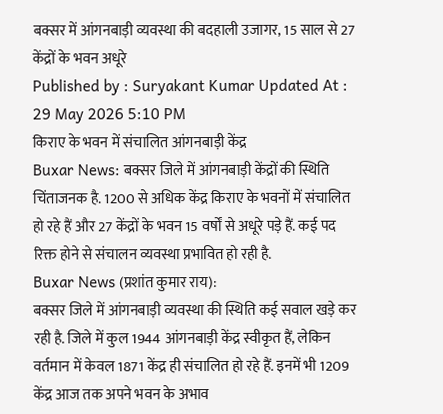बक्सर में आंगनबाड़ी व्यवस्था की बदहाली उजागर, 15 साल से 27 केंद्रों के भवन अधूरे
Published by : Suryakant Kumar Updated At : 29 May 2026 5:10 PM
किराए के भवन में संचालित आंगनबाड़ी केंद्र
Buxar News: बक्सर जिले में आंगनबाड़ी केंद्रों की स्थिति चिंताजनक है. 1200 से अधिक केंद्र किराए के भवनों में संचालित हो रहे हैं और 27 केंद्रों के भवन 15 वर्षों से अधूरे पड़े हैं. कई पद रिक्त होने से संचालन व्यवस्था प्रभावित हो रही है.
Buxar News (प्रशांत कुमार राय):
बक्सर जिले में आंगनबाड़ी व्यवस्था की स्थिति कई सवाल खड़े कर रही है. जिले में कुल 1944 आंगनबाड़ी केंद्र स्वीकृत हैं, लेकिन वर्तमान में केवल 1871 केंद्र ही संचालित हो रहे हैं. इनमें भी 1209 केंद्र आज तक अपने भवन के अभाव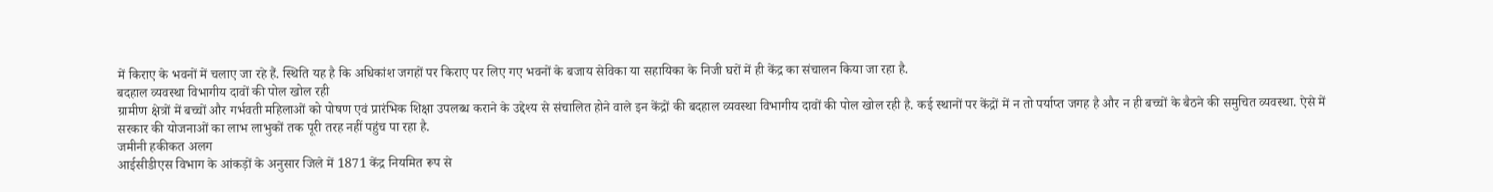में किराए के भवनों में चलाए जा रहे हैं. स्थिति यह है कि अधिकांश जगहों पर किराए पर लिए गए भवनों के बजाय सेविका या सहायिका के निजी घरों में ही केंद्र का संचालन किया जा रहा है.
बदहाल व्यवस्था विभागीय दावों की पोल खोल रही
ग्रामीण क्षेत्रों में बच्चों और गर्भवती महिलाओं को पोषण एवं प्रारंभिक शिक्षा उपलब्ध कराने के उद्देश्य से संचालित होने वाले इन केंद्रों की बदहाल व्यवस्था विभागीय दावों की पोल खोल रही है. कई स्थानों पर केंद्रों में न तो पर्याप्त जगह है और न ही बच्चों के बैठने की समुचित व्यवस्था. ऐसे में सरकार की योजनाओं का लाभ लाभुकों तक पूरी तरह नहीं पहुंच पा रहा है.
जमीनी हकीकत अलग
आईसीडीएस विभाग के आंकड़ों के अनुसार जिले में 1871 केंद्र नियमित रूप से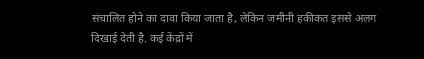संचालित होने का दावा किया जाता है, लेकिन जमीनी हकीकत इससे अलग दिखाई देती है. कई केंद्रों में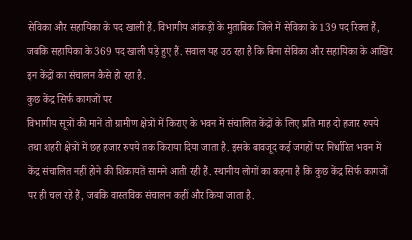सेविका और सहायिका के पद खाली हैं. विभागीय आंकड़ों के मुताबिक जिले में सेविका के 139 पद रिक्त हैं, जबकि सहायिका के 369 पद खाली पड़े हुए हैं. सवाल यह उठ रहा है कि बिना सेविका और सहायिका के आखिर इन केंद्रों का संचालन कैसे हो रहा है.
कुछ केंद्र सिर्फ कागजों पर
विभागीय सूत्रों की मानें तो ग्रामीण क्षेत्रों में किराए के भवन में संचालित केंद्रों के लिए प्रति माह दो हजार रुपये तथा शहरी क्षेत्रों में छह हजार रुपये तक किराया दिया जाता है. इसके बावजूद कई जगहों पर निर्धारित भवन में केंद्र संचालित नहीं होने की शिकायतें सामने आती रही हैं. स्थानीय लोगों का कहना है कि कुछ केंद्र सिर्फ कागजों पर ही चल रहे हैं, जबकि वास्तविक संचालन कहीं और किया जाता है.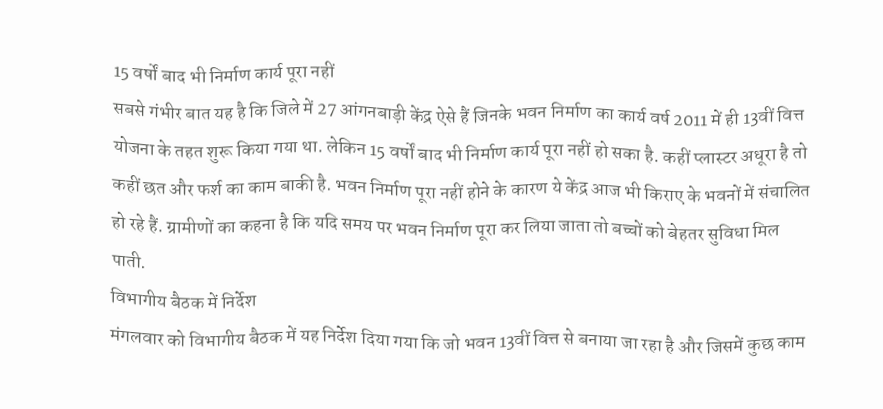15 वर्षों बाद भी निर्माण कार्य पूरा नहीं
सबसे गंभीर बात यह है कि जिले में 27 आंगनबाड़ी केंद्र ऐसे हैं जिनके भवन निर्माण का कार्य वर्ष 2011 में ही 13वीं वित्त योजना के तहत शुरू किया गया था. लेकिन 15 वर्षों बाद भी निर्माण कार्य पूरा नहीं हो सका है. कहीं प्लास्टर अधूरा है तो कहीं छत और फर्श का काम बाकी है. भवन निर्माण पूरा नहीं होने के कारण ये केंद्र आज भी किराए के भवनों में संचालित हो रहे हैं. ग्रामीणों का कहना है कि यदि समय पर भवन निर्माण पूरा कर लिया जाता तो बच्चों को बेहतर सुविधा मिल पाती.
विभागीय बैठक में निर्देश
मंगलवार को विभागीय बैठक में यह निर्देश दिया गया कि जो भवन 13वीं वित्त से बनाया जा रहा है और जिसमें कुछ काम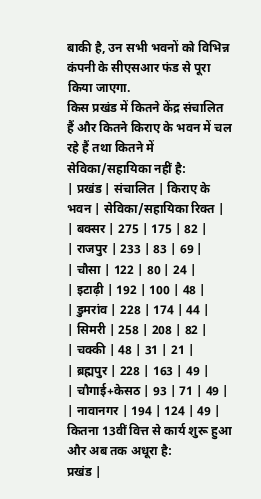बाकी है, उन सभी भवनों को विभिन्न कंपनी के सीएसआर फंड से पूरा किया जाएगा.
किस प्रखंड में कितने केंद्र संचालित हैं और कितने किराए के भवन में चल रहे हैं तथा कितने में सेविका/सहायिका नहीं है:
| प्रखंड | संचालित | किराए के भवन | सेविका/सहायिका रिक्त |
| बक्सर | 275 | 175 | 82 |
| राजपुर | 233 | 83 | 69 |
| चौसा | 122 | 80 | 24 |
| इटाढ़ी | 192 | 100 | 48 |
| डुमरांव | 228 | 174 | 44 |
| सिमरी | 258 | 208 | 82 |
| चक्की | 48 | 31 | 21 |
| ब्रह्मपुर | 228 | 163 | 49 |
| चौगाई+केसठ | 93 | 71 | 49 |
| नावानगर | 194 | 124 | 49 |
कितना 13वीं वित्त से कार्य शुरू हुआ और अब तक अधूरा है:
प्रखंड |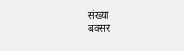संख्या
बक्सर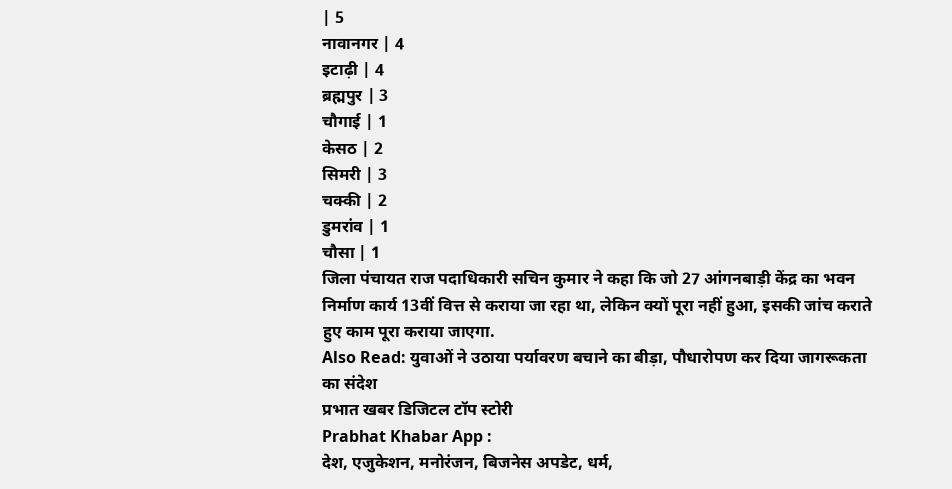| 5
नावानगर | 4
इटाढ़ी | 4
ब्रह्मपुर | 3
चौगाई | 1
केसठ | 2
सिमरी | 3
चक्की | 2
डुमरांव | 1
चौसा | 1
जिला पंचायत राज पदाधिकारी सचिन कुमार ने कहा कि जो 27 आंगनबाड़ी केंद्र का भवन निर्माण कार्य 13वीं वित्त से कराया जा रहा था, लेकिन क्यों पूरा नहीं हुआ, इसकी जांच कराते हुए काम पूरा कराया जाएगा.
Also Read: युवाओं ने उठाया पर्यावरण बचाने का बीड़ा, पौधारोपण कर दिया जागरूकता का संदेश
प्रभात खबर डिजिटल टॉप स्टोरी
Prabhat Khabar App :
देश, एजुकेशन, मनोरंजन, बिजनेस अपडेट, धर्म,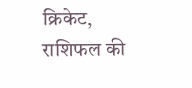क्रिकेट, राशिफल की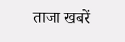ताजा खबरें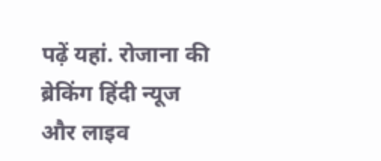पढ़ें यहां. रोजाना की ब्रेकिंग हिंदी न्यूज और लाइव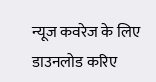न्यूज कवरेज के लिए डाउनलोड करिए